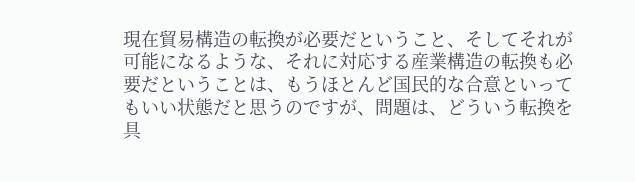現在貿易構造の転換が必要だということ、そしてそれが可能になるような、それに対応する産業構造の転換も必要だということは、もうほとんど国民的な合意といってもいい状態だと思うのですが、問題は、どういう転換を具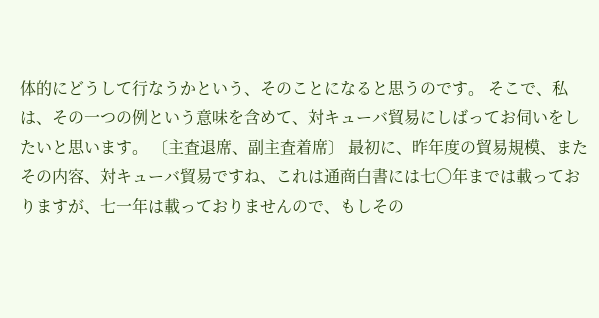体的にどうして行なうかという、そのことになると思うのです。 そこで、私は、その一つの例という意味を含めて、対キューバ貿易にしばってお伺いをしたいと思います。 〔主査退席、副主査着席〕 最初に、昨年度の貿易規模、またその内容、対キューバ貿易ですね、これは通商白書には七〇年までは載っておりますが、七一年は載っておりませんので、もしその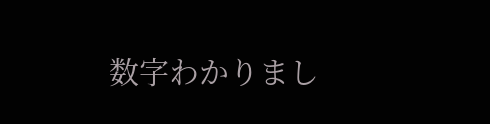数字わかりまし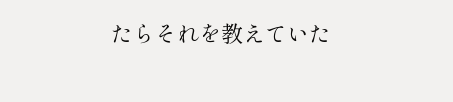たらそれを教えていた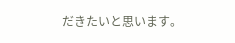だきたいと思います。